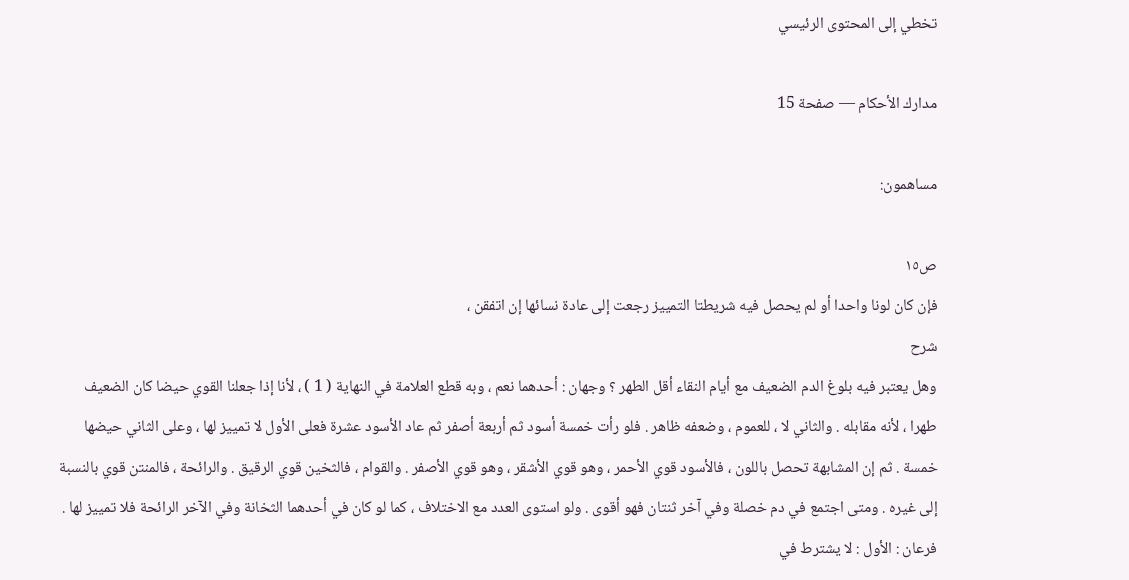تخطي إلى المحتوى الرئيسي

مدارك الأحكام — صفحة 15

مساهمون:

ص١٥
فإن كان لونا واحدا أو لم يحصل فيه شريطتا التمييز رجعت إلى عادة نسائها إن اتفقن ،
شرح
وهل يعتبر فيه بلوغ الدم الضعيف مع أيام النقاء أقل الطهر ؟ وجهان : أحدهما نعم ، وبه قطع العلامة في النهاية ( 1 ) ، لأنا إذا جعلنا القوي حيضا كان الضعيف طهرا ، لأنه مقابله . والثاني لا ، للعموم ، وضعفه ظاهر . فلو رأت خمسة أسود ثم أربعة أصفر ثم عاد الأسود عشرة فعلى الأول لا تمييز لها ، وعلى الثاني حيضها خمسة . ثم إن المشابهة تحصل باللون ، فالأسود قوي الأحمر ، وهو قوي الأشقر ، وهو قوي الأصفر . والقوام ، فالثخين قوي الرقيق . والرائحة ، فالمنتن قوي بالنسبة إلى غيره . ومتى اجتمع في دم خصلة وفي آخر ثنتان فهو أقوى . ولو استوى العدد مع الاختلاف ، كما لو كان في أحدهما الثخانة وفي الآخر الرائحة فلا تمييز لها . فرعان : الأول : لا يشترط في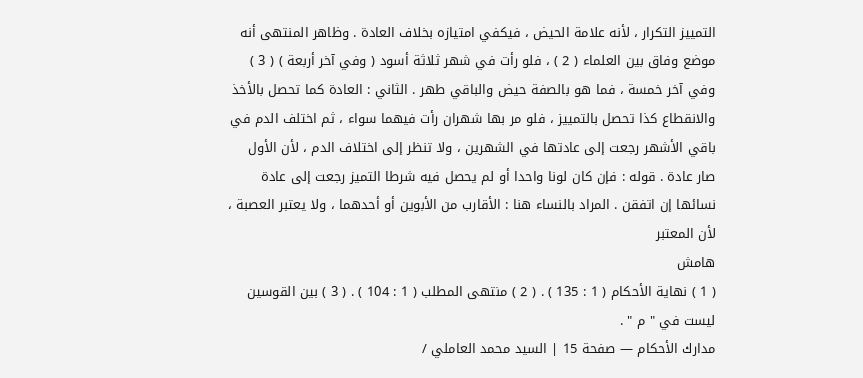التمييز التكرار ، لأنه علامة الحيض ، فيكفي امتيازه بخلاف العادة . وظاهر المنتهى أنه موضع وفاق بين العلماء ( 2 ) ، فلو رأت في شهر ثلاثة أسود ( وفي آخر أربعة ) ( 3 ) وفي آخر خمسة ، فما هو بالصفة حيض والباقي طهر . الثاني : العادة كما تحصل بالأخذ والانقطاع كذا تحصل بالتمييز ، فلو مر بها شهران رأت فيهما سواء ، ثم اختلف الدم في باقي الأشهر رجعت إلى عادتها في الشهرين ، ولا تنظر إلى اختلاف الدم ، لأن الأول صار عادة . قوله : فإن كان لونا واحدا أو لم يحصل فيه شرطا التميز رجعت إلى عادة نسائها إن اتفقن . المراد بالنساء هنا : الأقارب من الأبوين أو أحدهما ، ولا يعتبر العصبة ، لأن المعتبر
هامش
( 1 ) نهاية الأحكام ( 1 : 135 ) . ( 2 ) منتهى المطلب ( 1 : 104 ) . ( 3 ) بين القوسين ليست في " م " .
مدارك الأحكام — صفحة 15 | السيد محمد العاملي /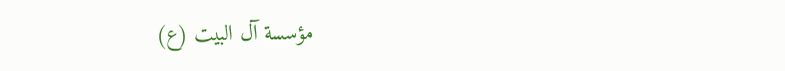مؤسسة آل البيت (ع)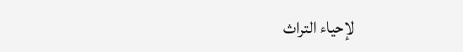لإحياء التراث